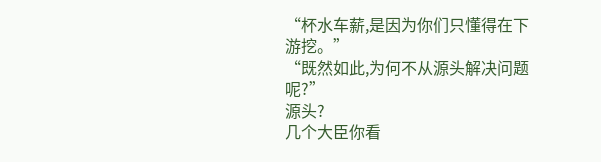“杯水车薪,是因为你们只懂得在下游挖。”
“既然如此,为何不从源头解决问题呢?”
源头?
几个大臣你看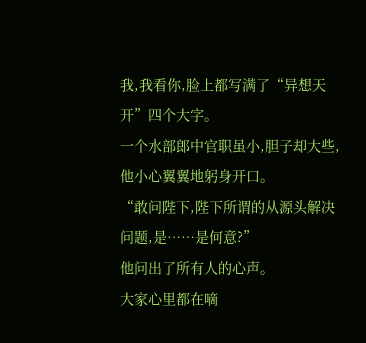我,我看你,脸上都写满了“异想天开”四个大字。
一个水部郎中官职虽小,胆子却大些,他小心翼翼地躬身开口。
“敢问陛下,陛下所谓的从源头解决问题,是……是何意?”
他问出了所有人的心声。
大家心里都在嘀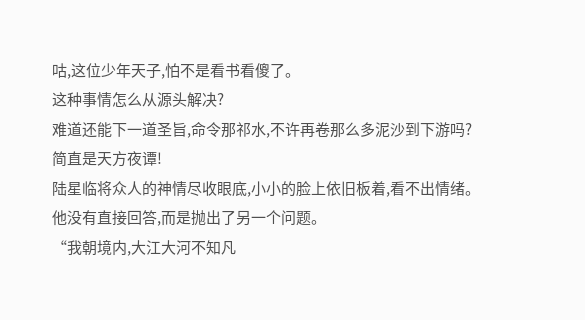咕,这位少年天子,怕不是看书看傻了。
这种事情怎么从源头解决?
难道还能下一道圣旨,命令那祁水,不许再卷那么多泥沙到下游吗?
简直是天方夜谭!
陆星临将众人的神情尽收眼底,小小的脸上依旧板着,看不出情绪。
他没有直接回答,而是抛出了另一个问题。
“我朝境内,大江大河不知凡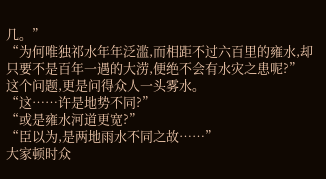几。”
“为何唯独祁水年年泛滥,而相距不过六百里的雍水,却只要不是百年一遇的大涝,便绝不会有水灾之患呢?”
这个问题,更是问得众人一头雾水。
“这……许是地势不同?”
“或是雍水河道更宽?”
“臣以为,是两地雨水不同之故……”
大家顿时众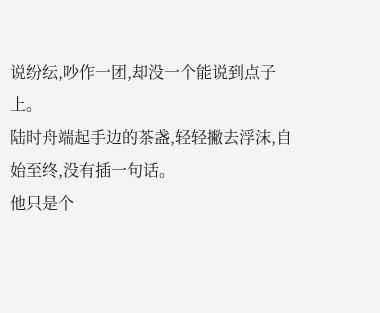说纷纭,吵作一团,却没一个能说到点子上。
陆时舟端起手边的茶盏,轻轻撇去浮沫,自始至终,没有插一句话。
他只是个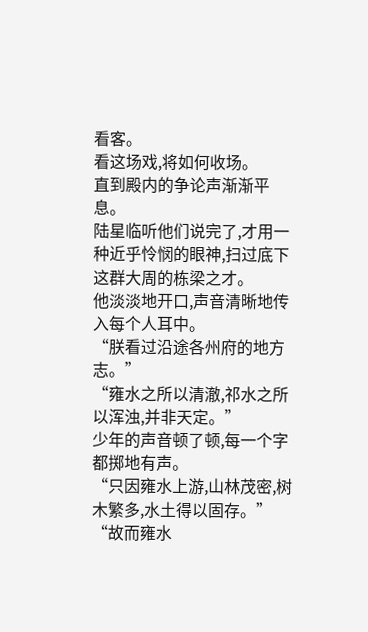看客。
看这场戏,将如何收场。
直到殿内的争论声渐渐平息。
陆星临听他们说完了,才用一种近乎怜悯的眼神,扫过底下这群大周的栋梁之才。
他淡淡地开口,声音清晰地传入每个人耳中。
“朕看过沿途各州府的地方志。”
“雍水之所以清澈,祁水之所以浑浊,并非天定。”
少年的声音顿了顿,每一个字都掷地有声。
“只因雍水上游,山林茂密,树木繁多,水土得以固存。”
“故而雍水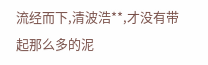流经而下,清波浩**,才没有带起那么多的泥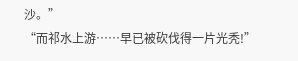沙。”
“而祁水上游……早已被砍伐得一片光秃!”